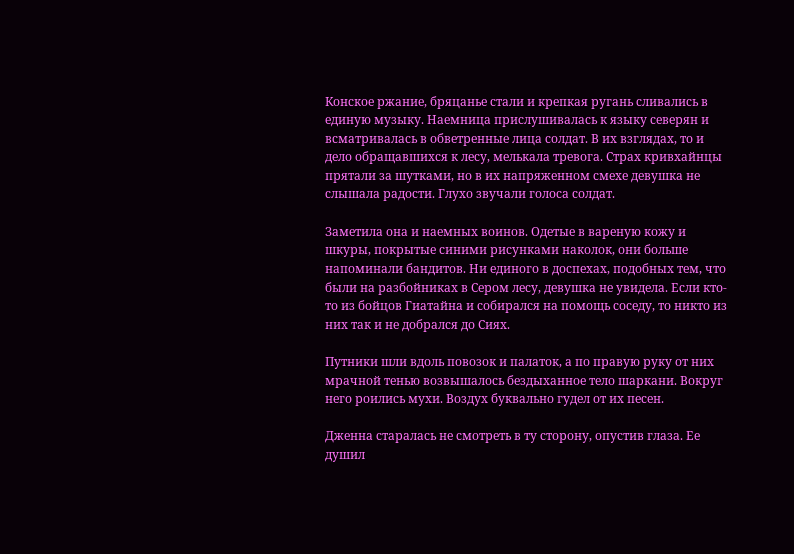Конское ржание, бряцанье стали и крепкая ругань сливались в единую музыку. Наемница прислушивалась к языку северян и всматривалась в обветренные лица солдат. В их взглядах, то и дело обращавшихся к лесу, мелькала тревога. Страх кривхайнцы прятали за шутками, но в их напряженном смехе девушка не слышала радости. Глухо звучали голоса солдат.

Заметила она и наемных воинов. Одетые в вареную кожу и шкуры, покрытые синими рисунками наколок, они больше напоминали бандитов. Ни единого в доспехах, подобных тем, что были на разбойниках в Сером лесу, девушка не увидела. Если кто-то из бойцов Гиатайна и собирался на помощь соседу, то никто из них так и не добрался до Сиях.

Путники шли вдоль повозок и палаток, а по правую руку от них мрачной тенью возвышалось бездыханное тело шаркани. Вокруг него роились мухи. Воздух буквально гудел от их песен.

Дженна старалась не смотреть в ту сторону, опустив глаза. Ее душил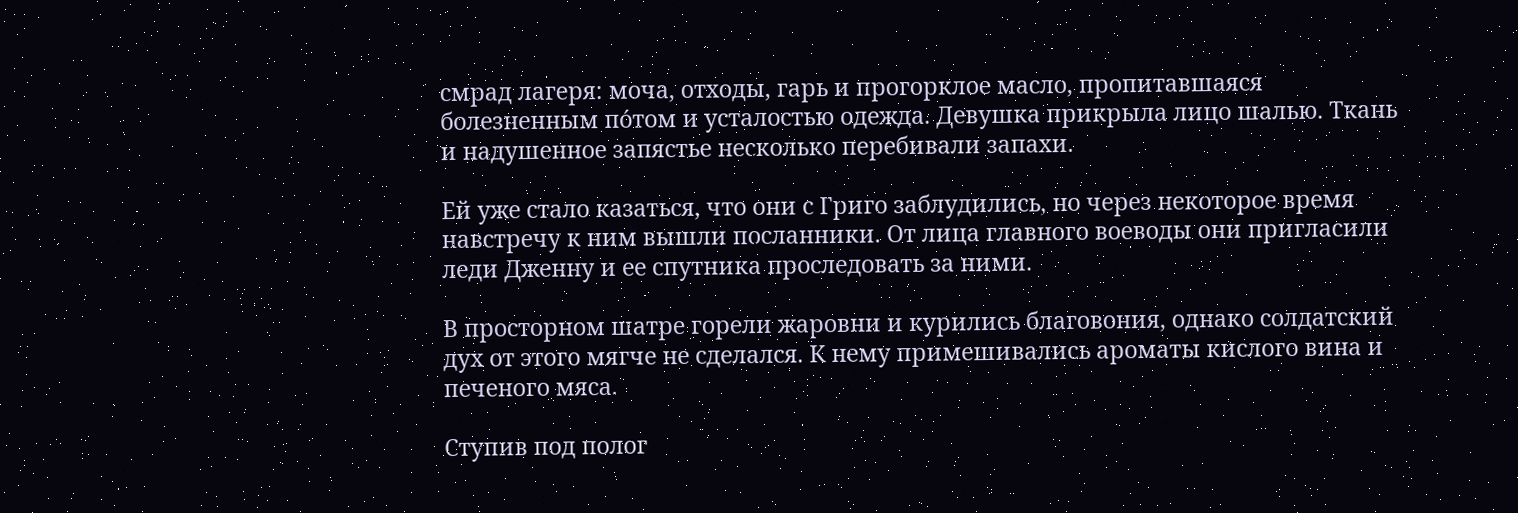смрад лагеря: моча, отходы, гарь и прогорклое масло, пропитавшаяся болезненным по́том и усталостью одежда. Девушка прикрыла лицо шалью. Ткань и надушенное запястье несколько перебивали запахи.

Ей уже стало казаться, что они с Григо заблудились, но через некоторое время навстречу к ним вышли посланники. От лица главного воеводы они пригласили леди Дженну и ее спутника проследовать за ними.

В просторном шатре горели жаровни и курились благовония, однако солдатский дух от этого мягче не сделался. К нему примешивались ароматы кислого вина и печеного мяса.

Ступив под полог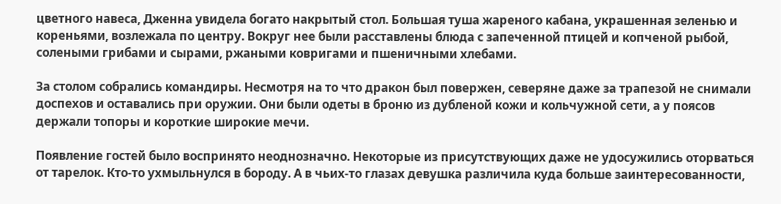цветного навеса, Дженна увидела богато накрытый стол. Большая туша жареного кабана, украшенная зеленью и кореньями, возлежала по центру. Вокруг нее были расставлены блюда с запеченной птицей и копченой рыбой, солеными грибами и сырами, ржаными ковригами и пшеничными хлебами.

За столом собрались командиры. Несмотря на то что дракон был повержен, северяне даже за трапезой не снимали доспехов и оставались при оружии. Они были одеты в броню из дубленой кожи и кольчужной сети, а у поясов держали топоры и короткие широкие мечи.

Появление гостей было воспринято неоднозначно. Некоторые из присутствующих даже не удосужились оторваться от тарелок. Кто-то ухмыльнулся в бороду. А в чьих-то глазах девушка различила куда больше заинтересованности,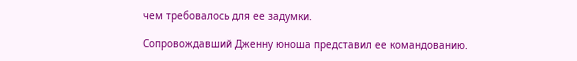чем требовалось для ее задумки.

Сопровождавший Дженну юноша представил ее командованию.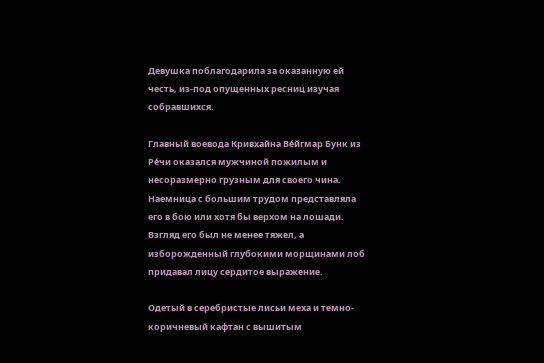Девушка поблагодарила за оказанную ей честь, из-под опущенных ресниц изучая собравшихся.

Главный воевода Кривхайна Ве́йгмар Бунк из Ре́чи оказался мужчиной пожилым и несоразмерно грузным для своего чина. Наемница с большим трудом представляла его в бою или хотя бы верхом на лошади. Взгляд его был не менее тяжел, а изборожденный глубокими морщинами лоб придавал лицу сердитое выражение.

Одетый в серебристые лисьи меха и темно-коричневый кафтан с вышитым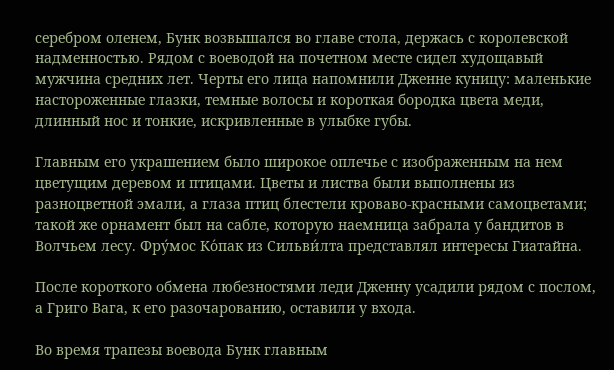серебром оленем, Бунк возвышался во главе стола, держась с королевской надменностью. Рядом с воеводой на почетном месте сидел худощавый мужчина средних лет. Черты его лица напомнили Дженне куницу: маленькие настороженные глазки, темные волосы и короткая бородка цвета меди, длинный нос и тонкие, искривленные в улыбке губы.

Главным его украшением было широкое оплечье с изображенным на нем цветущим деревом и птицами. Цветы и листва были выполнены из разноцветной эмали, а глаза птиц блестели кроваво-красными самоцветами; такой же орнамент был на сабле, которую наемница забрала у бандитов в Волчьем лесу. Фру́мос Ко́пак из Сильви́лта представлял интересы Гиатайна.

После короткого обмена любезностями леди Дженну усадили рядом с послом, а Григо Вага, к его разочарованию, оставили у входа.

Во время трапезы воевода Бунк главным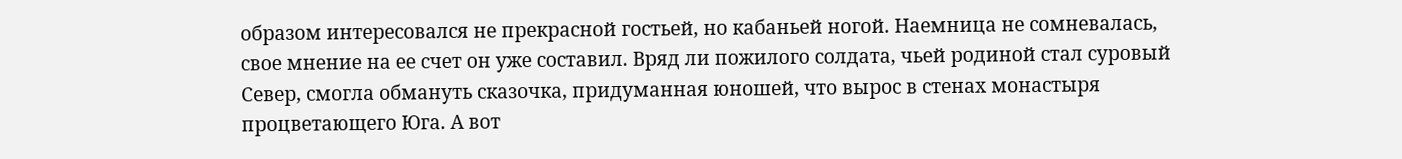образом интересовался не прекрасной гостьей, но кабаньей ногой. Наемница не сомневалась, свое мнение на ее счет он уже составил. Вряд ли пожилого солдата, чьей родиной стал суровый Север, смогла обмануть сказочка, придуманная юношей, что вырос в стенах монастыря процветающего Юга. А вот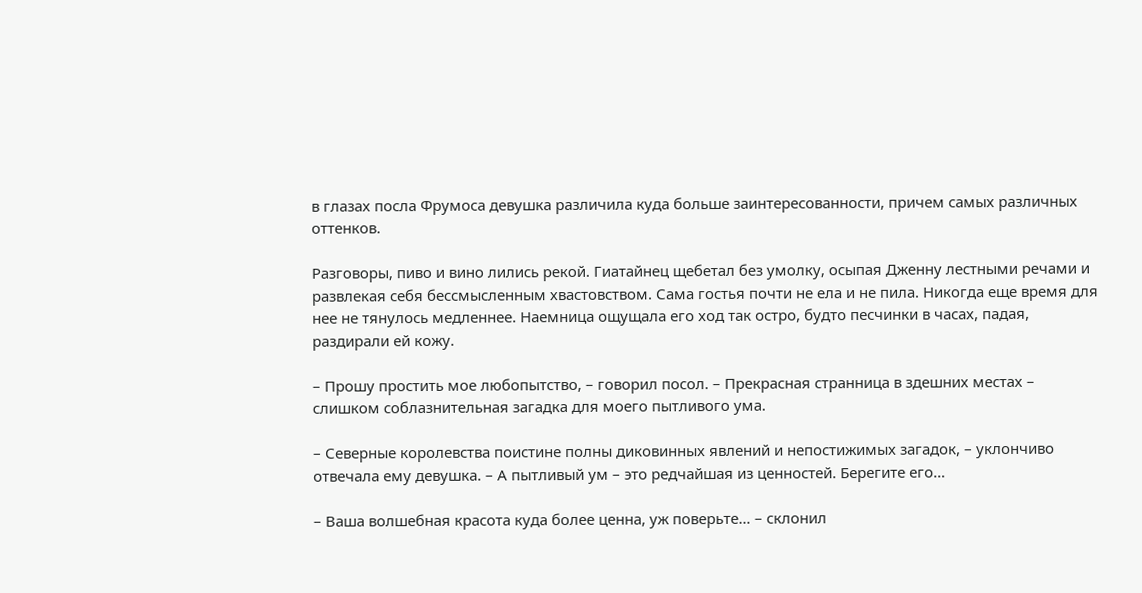в глазах посла Фрумоса девушка различила куда больше заинтересованности, причем самых различных оттенков.

Разговоры, пиво и вино лились рекой. Гиатайнец щебетал без умолку, осыпая Дженну лестными речами и развлекая себя бессмысленным хвастовством. Сама гостья почти не ела и не пила. Никогда еще время для нее не тянулось медленнее. Наемница ощущала его ход так остро, будто песчинки в часах, падая, раздирали ей кожу.

– Прошу простить мое любопытство, – говорил посол. – Прекрасная странница в здешних местах – слишком соблазнительная загадка для моего пытливого ума.

– Северные королевства поистине полны диковинных явлений и непостижимых загадок, – уклончиво отвечала ему девушка. – А пытливый ум – это редчайшая из ценностей. Берегите его…

– Ваша волшебная красота куда более ценна, уж поверьте… – склонил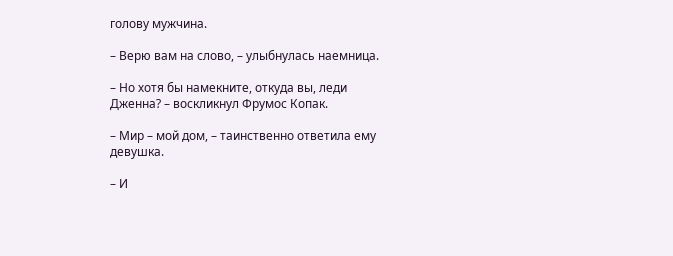голову мужчина.

– Верю вам на слово, – улыбнулась наемница.

– Но хотя бы намекните, откуда вы, леди Дженна? – воскликнул Фрумос Копак.

– Мир – мой дом, – таинственно ответила ему девушка.

– И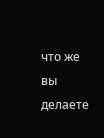что же вы делаете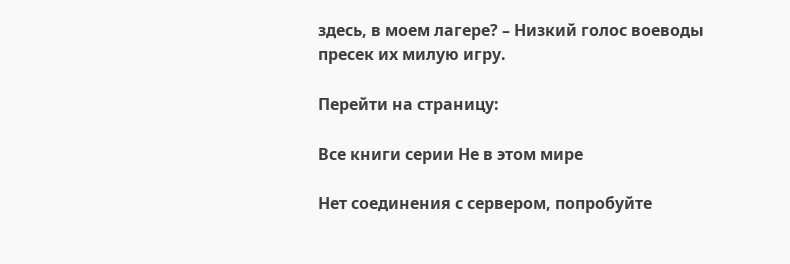здесь, в моем лагере? – Низкий голос воеводы пресек их милую игру.

Перейти на страницу:

Все книги серии Не в этом мире

Нет соединения с сервером, попробуйте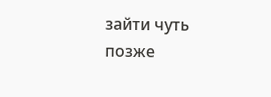зайти чуть позже